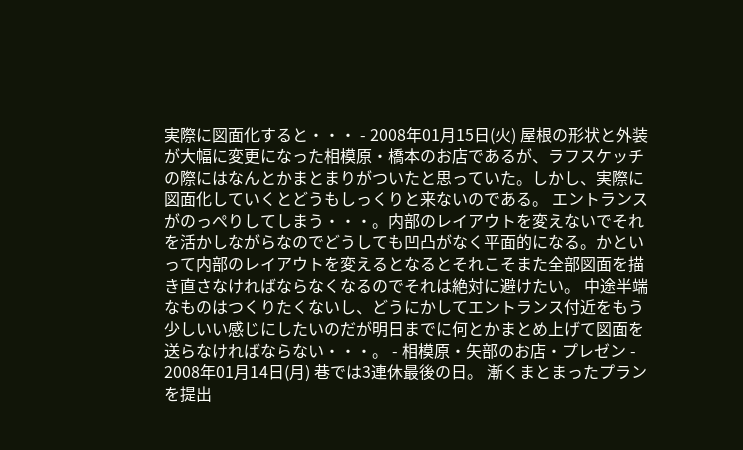実際に図面化すると・・・ - 2008年01月15日(火) 屋根の形状と外装が大幅に変更になった相模原・橋本のお店であるが、ラフスケッチの際にはなんとかまとまりがついたと思っていた。しかし、実際に図面化していくとどうもしっくりと来ないのである。 エントランスがのっぺりしてしまう・・・。内部のレイアウトを変えないでそれを活かしながらなのでどうしても凹凸がなく平面的になる。かといって内部のレイアウトを変えるとなるとそれこそまた全部図面を描き直さなければならなくなるのでそれは絶対に避けたい。 中途半端なものはつくりたくないし、どうにかしてエントランス付近をもう少しいい感じにしたいのだが明日までに何とかまとめ上げて図面を送らなければならない・・・。 - 相模原・矢部のお店・プレゼン - 2008年01月14日(月) 巷では3連休最後の日。 漸くまとまったプランを提出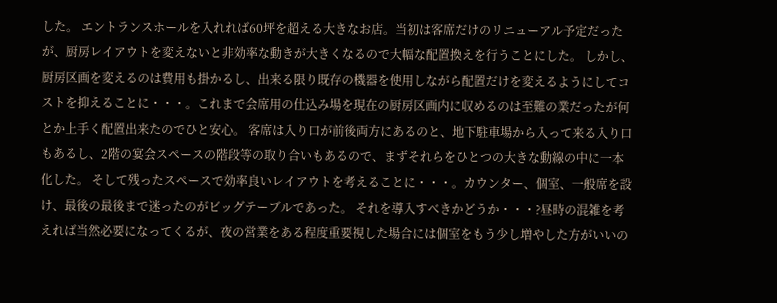した。 エントランスホールを入れれば60坪を超える大きなお店。当初は客席だけのリニューアル予定だったが、厨房レイアウトを変えないと非効率な動きが大きくなるので大幅な配置換えを行うことにした。 しかし、厨房区画を変えるのは費用も掛かるし、出来る限り既存の機器を使用しながら配置だけを変えるようにしてコストを抑えることに・・・。これまで会席用の仕込み場を現在の厨房区画内に収めるのは至難の業だったが何とか上手く配置出来たのでひと安心。 客席は入り口が前後両方にあるのと、地下駐車場から入って来る入り口もあるし、2階の宴会スペースの階段等の取り合いもあるので、まずそれらをひとつの大きな動線の中に一本化した。 そして残ったスペースで効率良いレイアウトを考えることに・・・。カウンター、個室、一般席を設け、最後の最後まで迷ったのがビッグテーブルであった。 それを導入すべきかどうか・・・?昼時の混雑を考えれば当然必要になってくるが、夜の営業をある程度重要視した場合には個室をもう少し増やした方がいいの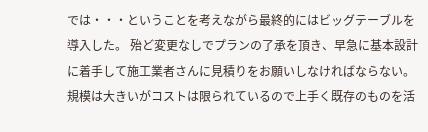では・・・ということを考えながら最終的にはビッグテーブルを導入した。 殆ど変更なしでプランの了承を頂き、早急に基本設計に着手して施工業者さんに見積りをお願いしなければならない。規模は大きいがコストは限られているので上手く既存のものを活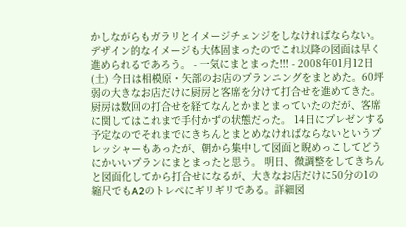かしながらもガラリとイメージチェンジをしなければならない。 デザイン的なイメージも大体固まったのでこれ以降の図面は早く進められるであろう。 - 一気にまとまった!!! - 2008年01月12日(土) 今日は相模原・矢部のお店のプランニングをまとめた。60坪弱の大きなお店だけに厨房と客席を分けて打合せを進めてきた。厨房は数回の打合せを経てなんとかまとまっていたのだが、客席に関してはこれまで手付かずの状態だった。 14日にプレゼンする予定なのでそれまでにきちんとまとめなければならないというプレッシャーもあったが、朝から集中して図面と睨めっこしてどうにかいいプランにまとまったと思う。 明日、微調整をしてきちんと図面化してから打合せになるが、大きなお店だけに50分の1の縮尺でもA2のトレぺにギリギリである。詳細図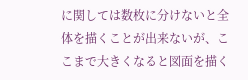に関しては数枚に分けないと全体を描くことが出来ないが、ここまで大きくなると図面を描く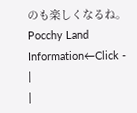のも楽しくなるね。 Pocchy Land Information←Click -
|
|